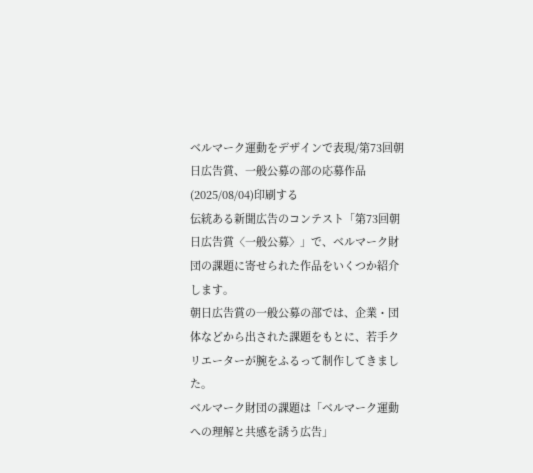ベルマーク運動をデザインで表現/第73回朝日広告賞、一般公募の部の応募作品
(2025/08/04)印刷する
伝統ある新聞広告のコンテスト「第73回朝日広告賞〈一般公募〉」で、ベルマーク財団の課題に寄せられた作品をいくつか紹介します。
朝日広告賞の一般公募の部では、企業・団体などから出された課題をもとに、若手クリエーターが腕をふるって制作してきました。
ベルマーク財団の課題は「ベルマーク運動への理解と共感を誘う広告」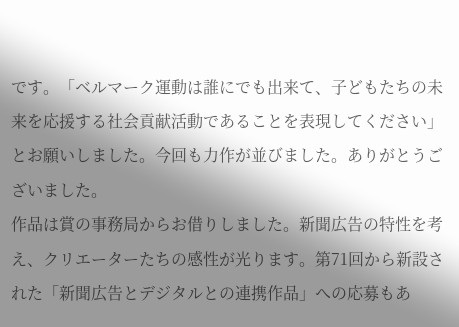です。「ベルマーク運動は誰にでも出来て、子どもたちの未来を応援する社会貢献活動であることを表現してください」とお願いしました。今回も力作が並びました。ありがとうございました。
作品は賞の事務局からお借りしました。新聞広告の特性を考え、クリエーターたちの感性が光ります。第71回から新設された「新聞広告とデジタルとの連携作品」への応募もあ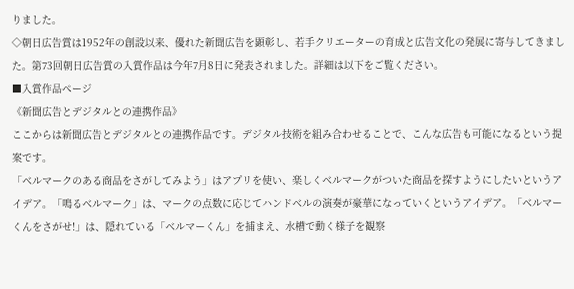りました。
◇朝日広告賞は1952年の創設以来、優れた新聞広告を顕彰し、若手クリエーターの育成と広告文化の発展に寄与してきました。第73回朝日広告賞の入賞作品は今年7月8日に発表されました。詳細は以下をご覧ください。
■入賞作品ページ
《新聞広告とデジタルとの連携作品》
ここからは新聞広告とデジタルとの連携作品です。デジタル技術を組み合わせることで、こんな広告も可能になるという提案です。
「ベルマークのある商品をさがしてみよう」はアプリを使い、楽しくベルマークがついた商品を探すようにしたいというアイデア。「鳴るベルマーク」は、マークの点数に応じてハンドベルの演奏が豪華になっていくというアイデア。「ベルマーくんをさがせ!」は、隠れている「ベルマーくん」を捕まえ、水槽で動く様子を観察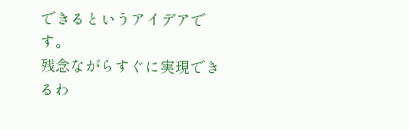できるというアイデアです。
残念ながらすぐに実現できるわ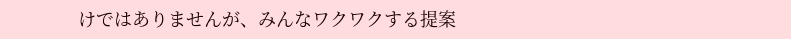けではありませんが、みんなワクワクする提案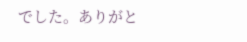でした。ありがと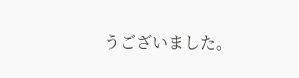うございました。